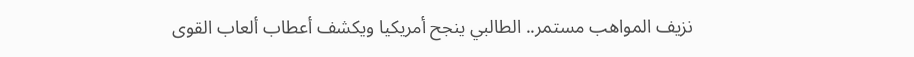نزيف المواهب مستمر.. الطالبي ينجح أمريكيا ويكشف أعطاب ألعاب القوى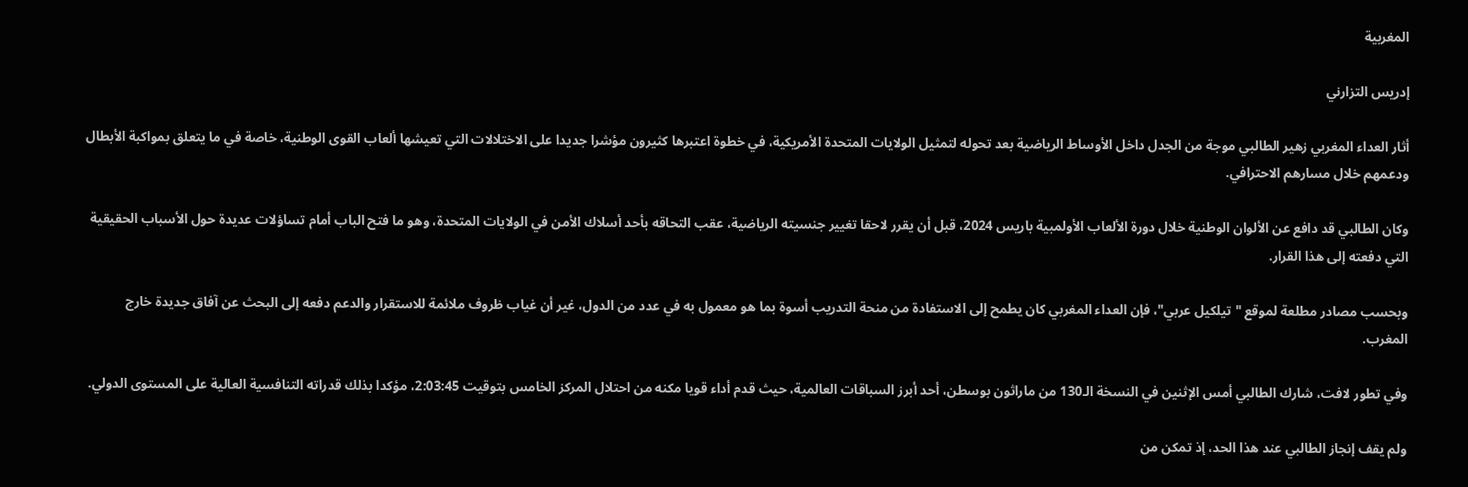المغربية

إدريس التزارني

أثار العداء المغربي زهير الطالبي موجة من الجدل داخل الأوساط الرياضية بعد تحوله لتمثيل الولايات المتحدة الأمريكية، في خطوة اعتبرها كثيرون مؤشرا جديدا على الاختلالات التي تعيشها ألعاب القوى الوطنية، خاصة في ما يتعلق بمواكبة الأبطال ودعمهم خلال مسارهم الاحترافي.

وكان الطالبي قد دافع عن الألوان الوطنية خلال دورة الألعاب الأولمبية باريس 2024، قبل أن يقرر لاحقا تغيير جنسيته الرياضية، عقب التحاقه بأحد أسلاك الأمن في الولايات المتحدة، وهو ما فتح الباب أمام تساؤلات عديدة حول الأسباب الحقيقية التي دفعته إلى هذا القرار.

وبحسب مصادر مطلعة لموقع "تيلكيل عربي"، فإن العداء المغربي كان يطمح إلى الاستفادة من منحة التدريب أسوة بما هو معمول به في عدد من الدول، غير أن غياب ظروف ملائمة للاستقرار والدعم دفعه إلى البحث عن آفاق جديدة خارج المغرب.

وفي تطور لافت، شارك الطالبي أمس الإثنين في النسخة الـ130 من ماراثون بوسطن، أحد أبرز السباقات العالمية، حيث قدم أداء قويا مكنه من احتلال المركز الخامس بتوقيت 2:03:45، مؤكدا بذلك قدراته التنافسية العالية على المستوى الدولي.

ولم يقف إنجاز الطالبي عند هذا الحد، إذ تمكن من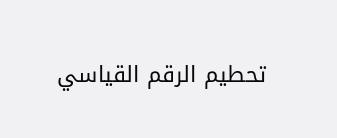تحطيم الرقم القياسي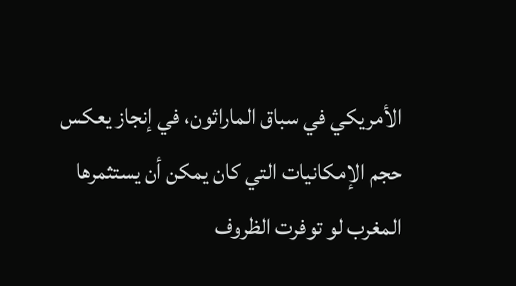الأمريكي في سباق الماراثون، في إنجاز يعكس حجم الإمكانيات التي كان يمكن أن يستثمرها المغرب لو توفرت الظروف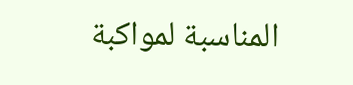المناسبة لمواكبة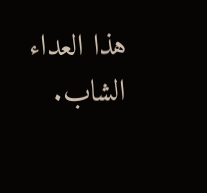هذا العداء الشاب.